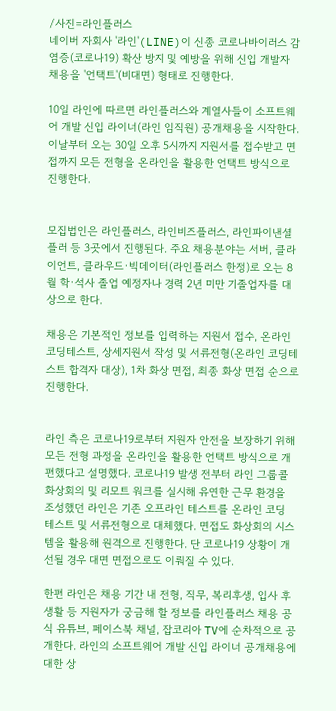/사진=라인플러스
네이버 자회사 '라인'(LINE)이 신종 코로나바이러스 감염증(코로나19) 확산 방지 및 예방을 위해 신입 개발자 채용을 '언택트'(비대면) 형태로 진행한다.

10일 라인에 따르면 라인플러스와 계열사들이 소프트웨어 개발 신입 라이너(라인 임직원) 공개채용을 시작한다. 이날부터 오는 30일 오후 5시까지 지원서를 접수받고 면접까지 모든 전형을 온라인을 활용한 언택트 방식으로 진행한다.


모집법인은 라인플러스, 라인비즈플러스, 라인파이낸셜플러 등 3곳에서 진행된다. 주요 채용분야는 서버, 클라이언트, 클라우드·빅데이터(라인플러스 한정)로 오는 8월 학·석사 졸업 예정자나 경력 2년 미만 기졸업자를 대상으로 한다.

채용은 기본적인 정보를 입력하는 지원서 접수, 온라인 코딩테스트, 상세지원서 작성 및 서류전형(온라인 코딩테스트 합격자 대상), 1차 화상 면접, 최종 화상 면접 순으로 진행한다.


라인 측은 코로나19로부터 지원자 안전을 보장하기 위해 모든 전형 과정을 온라인을 활용한 언택트 방식으로 개편했다고 설명했다. 코로나19 발생 전부터 라인 그룹콜 화상회의 및 리모트 워크를 실시해 유연한 근무 환경을 조성했던 라인은 기존 오프라인 테스트를 온라인 코딩 테스트 및 서류전형으로 대체했다. 면접도 화상회의 시스템을 활용해 원격으로 진행한다. 단 코로나19 상황이 개선될 경우 대면 면접으로도 이뤄질 수 있다.

한편 라인은 채용 기간 내 전형, 직무, 복리후생, 입사 후 생활 등 지원자가 궁금해 할 정보를 라인플러스 채용 공식 유튜브, 페이스북 채널, 잡코리아 TV에 순차적으로 공개한다. 라인의 소프트웨어 개발 신입 라이너 공개채용에 대한 상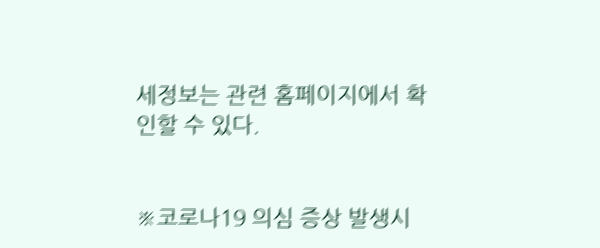세정보는 관련 홈페이지에서 확인할 수 있다.


※코로나19 의심 증상 발생시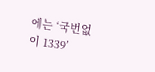에는 ‘국번없이 1339’